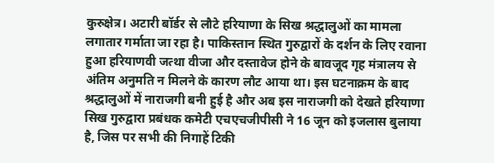कुरुक्षेत्र। अटारी बॉर्डर से लौटे हरियाणा के सिख श्रद्धालुओं का मामला लगातार गर्माता जा रहा है। पाकिस्तान स्थित गुरुद्वारों के दर्शन के लिए रवाना हुआ हरियाणवी जत्था वीजा और दस्तावेज होने के बावजूद गृह मंत्रालय से अंतिम अनुमति न मिलने के कारण लौट आया था। इस घटनाक्रम के बाद श्रद्धालुओं में नाराजगी बनी हुई है और अब इस नाराजगी को देखते हरियाणा सिख गुरुद्वारा प्रबंधक कमेटी एचएचजीपीसी ने 16 जून को इजलास बुलाया है, जिस पर सभी की निगाहें टिकी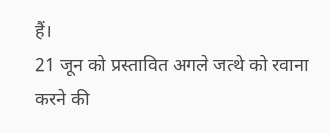हैं।
21 जून को प्रस्तावित अगले जत्थे को रवाना करने की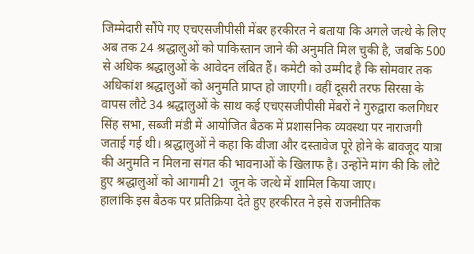जिम्मेदारी सौंपे गए एचएसजीपीसी मेंबर हरकीरत ने बताया कि अगले जत्थे के लिए अब तक 24 श्रद्धालुओं को पाकिस्तान जाने की अनुमति मिल चुकी है, जबकि 500 से अधिक श्रद्धालुओं के आवेदन लंबित हैं। कमेटी को उम्मीद है कि सोमवार तक अधिकांश श्रद्धालुओं को अनुमति प्राप्त हो जाएगी। वहीं दूसरी तरफ सिरसा के वापस लौटे 34 श्रद्धालुओं के साथ कई एचएसजीपीसी मेंबरों ने गुरुद्वारा कलगिधर सिंह सभा, सब्जी मंडी में आयोजित बैठक में प्रशासनिक व्यवस्था पर नाराजगी जताई गई थी। श्रद्धालुओं ने कहा कि वीजा और दस्तावेज पूरे होने के बावजूद यात्रा की अनुमति न मिलना संगत की भावनाओं के खिलाफ है। उन्होंने मांग की कि लौटे हुए श्रद्धालुओं को आगामी 21 जून के जत्थे में शामिल किया जाए।
हालांकि इस बैठक पर प्रतिक्रिया देते हुए हरकीरत ने इसे राजनीतिक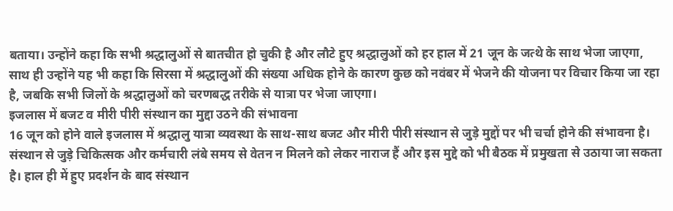बताया। उन्होंने कहा कि सभी श्रद्धालुओं से बातचीत हो चुकी है और लौटे हुए श्रद्धालुओं को हर हाल में 21 जून के जत्थे के साथ भेजा जाएगा, साथ ही उन्होंने यह भी कहा कि सिरसा में श्रद्धालुओं की संख्या अधिक होने के कारण कुछ को नवंबर में भेजने की योजना पर विचार किया जा रहा है, जबकि सभी जिलों के श्रद्धालुओं को चरणबद्ध तरीके से यात्रा पर भेजा जाएगा।
इजलास में बजट व मीरी पीरी संस्थान का मुद्दा उठने की संभावना
16 जून को होने वाले इजलास में श्रद्धालु यात्रा व्यवस्था के साथ-साथ बजट और मीरी पीरी संस्थान से जुड़े मुद्दों पर भी चर्चा होने की संभावना है। संस्थान से जुड़े चिकित्सक और कर्मचारी लंबे समय से वेतन न मिलने को लेकर नाराज हैं और इस मुद्दे को भी बैठक में प्रमुखता से उठाया जा सकता है। हाल ही में हुए प्रदर्शन के बाद संस्थान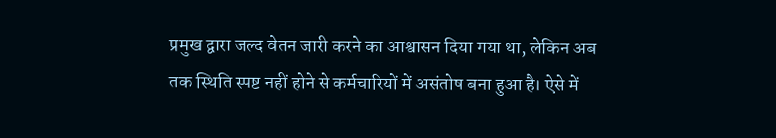प्रमुख द्वारा जल्द वेतन जारी करने का आश्वासन दिया गया था, लेकिन अब तक स्थिति स्पष्ट नहीं होने से कर्मचारियों में असंतोष बना हुआ है। ऐसे में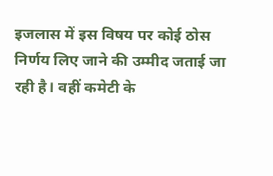इजलास में इस विषय पर कोई ठोस निर्णय लिए जाने की उम्मीद जताई जा रही है। वहीं कमेटी के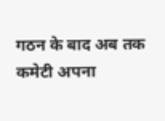गठन के बाद अब तक कमेटी अपना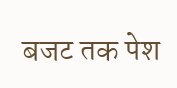बजट तक पेश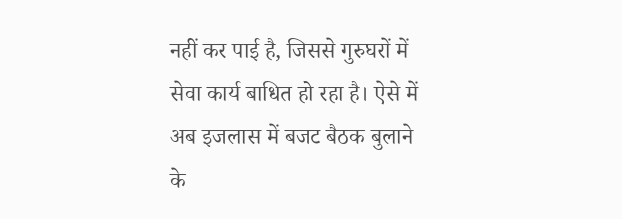नहीं कर पाई है, जिससे गुरुघरों में सेवा कार्य बाधित हो रहा है। ऐसे में अब इजलास में बजट बैठक बुलाने के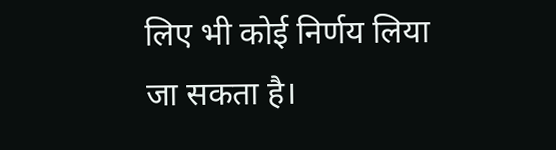लिए भी कोई निर्णय लिया जा सकता है।